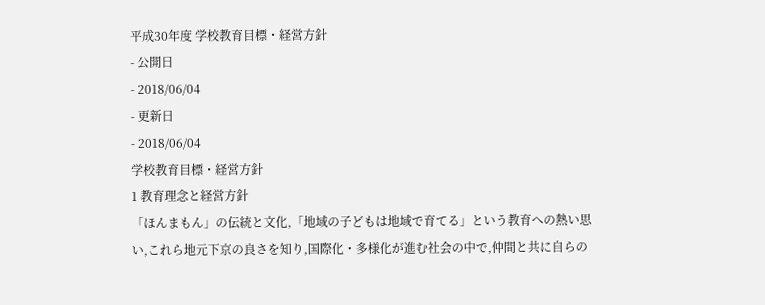平成30年度 学校教育目標・経営方針
- 公開日
- 2018/06/04
- 更新日
- 2018/06/04
学校教育目標・経営方針
1 教育理念と経営方針
「ほんまもん」の伝統と文化,「地域の子どもは地域で育てる」という教育への熱い思い,これら地元下京の良さを知り,国際化・多様化が進む社会の中で,仲間と共に自らの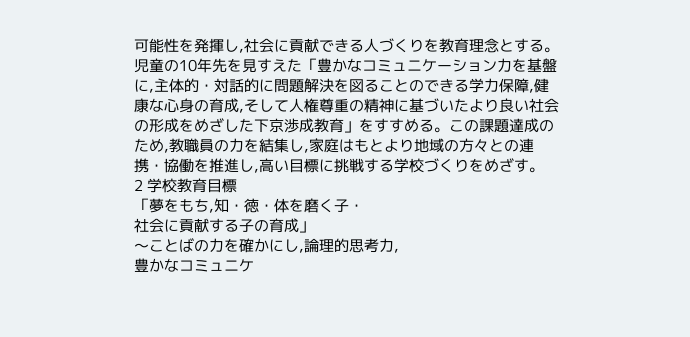可能性を発揮し,社会に貢献できる人づくりを教育理念とする。
児童の10年先を見すえた「豊かなコミュニケーション力を基盤に,主体的・対話的に問題解決を図ることのできる学力保障,健康な心身の育成,そして人権尊重の精神に基づいたより良い社会の形成をめざした下京渉成教育」をすすめる。この課題達成のため,教職員の力を結集し,家庭はもとより地域の方々との連携・協働を推進し,高い目標に挑戦する学校づくりをめざす。
2 学校教育目標
「夢をもち,知・徳・体を磨く子・
社会に貢献する子の育成」
〜ことばの力を確かにし,論理的思考力,
豊かなコミュニケ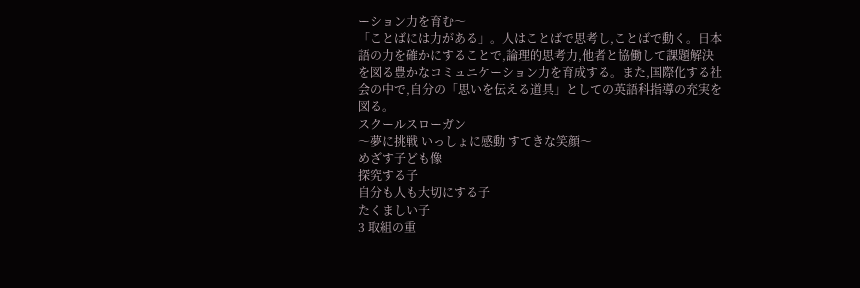ーション力を育む〜
「ことばには力がある」。人はことばで思考し,ことばで動く。日本語の力を確かにすることで,論理的思考力,他者と協働して課題解決を図る豊かなコミュニケーション力を育成する。また,国際化する社会の中で,自分の「思いを伝える道具」としての英語科指導の充実を図る。
スクールスローガン
〜夢に挑戦 いっしょに感動 すてきな笑顔〜
めざす子ども像
探究する子
自分も人も大切にする子
たくましい子
3 取組の重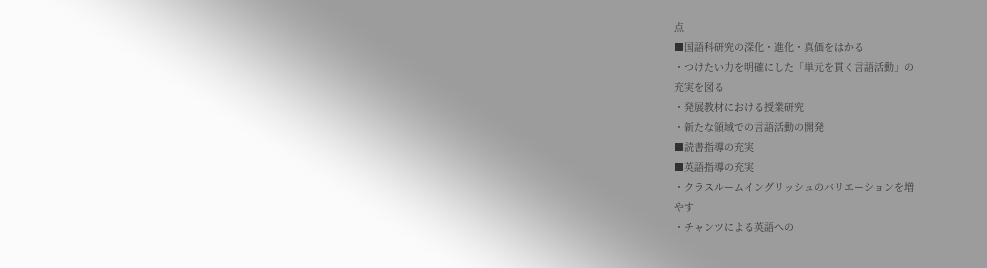点
■国語科研究の深化・進化・真価をはかる
・つけたい力を明確にした「単元を貫く言語活動」の
充実を図る
・発展教材における授業研究
・新たな領域での言語活動の開発
■読書指導の充実
■英語指導の充実
・クラスルームイングリッシュのバリエーションを増
やす
・チャンツによる英語への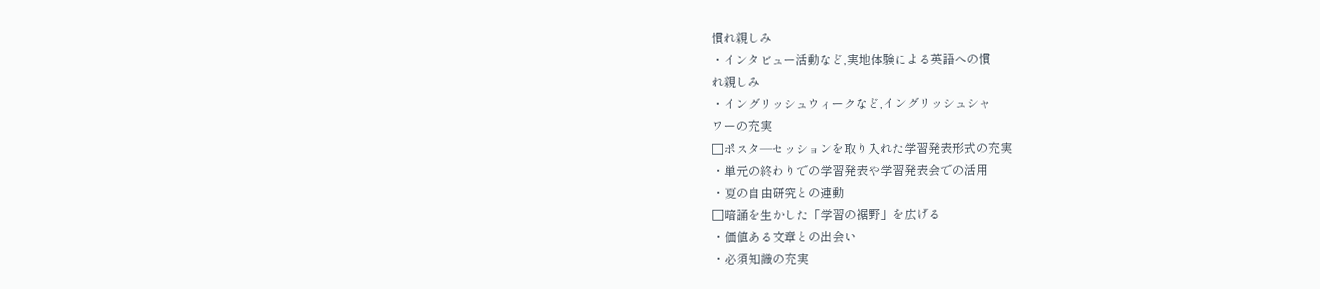慣れ親しみ
・インタビュー活動など,実地体験による英語への慣
れ親しみ
・イングリッシュウィークなど,イングリッシュシャ
ワーの充実
□ポスタ—セッションを取り入れた学習発表形式の充実
・単元の終わりでの学習発表や学習発表会での活用
・夏の自由研究との連動
□暗誦を生かした「学習の裾野」を広げる
・価値ある文章との出会い
・必須知識の充実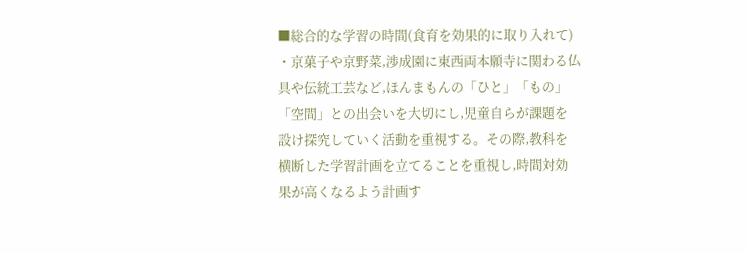■総合的な学習の時間(食育を効果的に取り入れて)
・京菓子や京野菜,渉成園に東西両本願寺に関わる仏
具や伝統工芸など,ほんまもんの「ひと」「もの」
「空間」との出会いを大切にし,児童自らが課題を
設け探究していく活動を重視する。その際,教科を
横断した学習計画を立てることを重視し,時間対効
果が高くなるよう計画す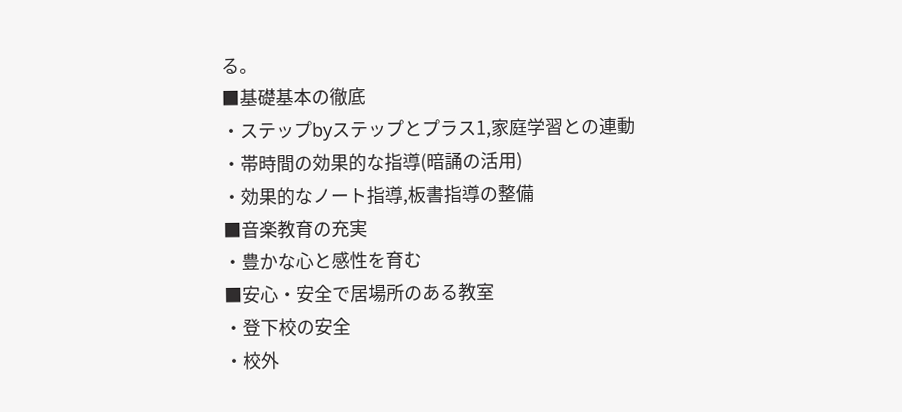る。
■基礎基本の徹底
・ステップbyステップとプラス1,家庭学習との連動
・帯時間の効果的な指導(暗誦の活用)
・効果的なノート指導,板書指導の整備
■音楽教育の充実
・豊かな心と感性を育む
■安心・安全で居場所のある教室
・登下校の安全
・校外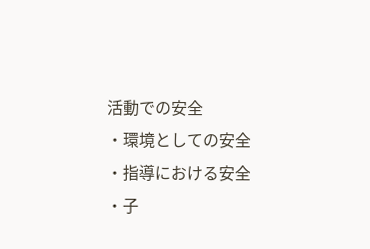活動での安全
・環境としての安全
・指導における安全
・子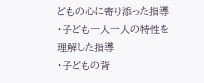どもの心に寄り添った指導
・子ども一人一人の特性を理解した指導
・子どもの背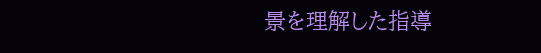景を理解した指導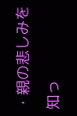・親の悲しみを知っ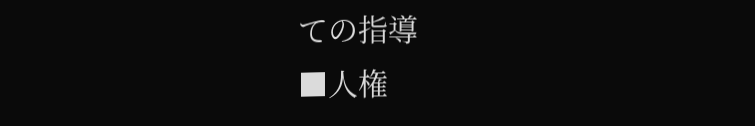ての指導
■人権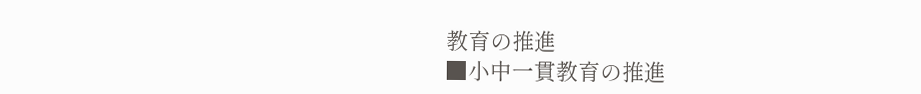教育の推進
■小中一貫教育の推進